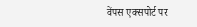वेंपस एक्सपोर्ट पर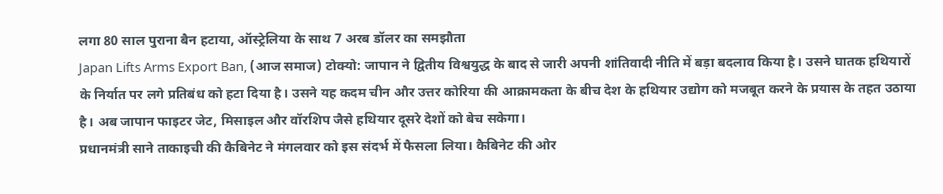लगा 80 साल पुराना बैन हटाया, ऑस्ट्रेलिया के साथ 7 अरब डॉलर का समझौता
Japan Lifts Arms Export Ban, (आज समाज) टोक्यो: जापान ने द्वितीय विश्वयुद्ध के बाद से जारी अपनी शांतिवादी नीति में बड़ा बदलाव किया है। उसने घातक हथियारों के निर्यात पर लगे प्रतिबंध को हटा दिया है। उसने यह कदम चीन और उत्तर कोरिया की आक्रामकता के बीच देश के हथियार उद्योग को मजबूत करने के प्रयास के तहत उठाया है। अब जापान फाइटर जेट, मिसाइल और वॉरशिप जैसे हथियार दूसरे देशों को बेच सकेगा।
प्रधानमंत्री साने ताकाइची की कैबिनेट ने मंगलवार को इस संदर्भ में फैसला लिया। कैबिनेट की ओर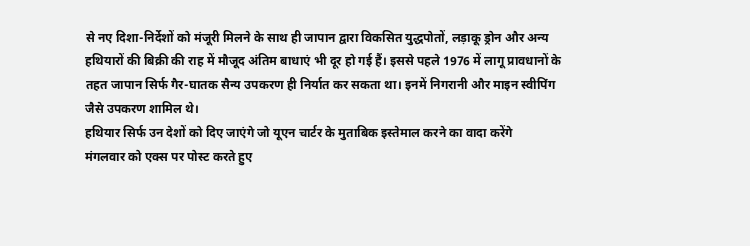से नए दिशा-निर्देशों को मंजूरी मिलने के साथ ही जापान द्वारा विकसित युद्धपोतों, लड़ाकू ड्रोन और अन्य हथियारों की बिक्री की राह में मौजूद अंतिम बाधाएं भी दूर हो गई हैं। इससे पहले 1976 में लागू प्रावधानों के तहत जापान सिर्फ गैर-घातक सैन्य उपकरण ही निर्यात कर सकता था। इनमें निगरानी और माइन स्वीपिंग जैसे उपकरण शामिल थे।
हथियार सिर्फ उन देशों को दिए जाएंगे जो यूएन चार्टर के मुताबिक इस्तेमाल करने का वादा करेंगे
मंगलवार को एक्स पर पोस्ट करते हुए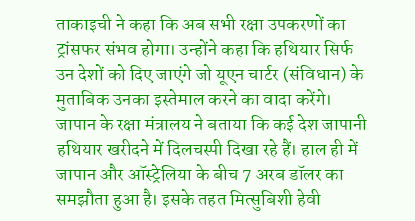ताकाइची ने कहा कि अब सभी रक्षा उपकरणों का ट्रांसफर संभव होगा। उन्होंने कहा कि हथियार सिर्फ उन देशों को दिए जाएंगे जो यूएन चार्टर (संविधान) के मुताबिक उनका इस्तेमाल करने का वादा करेंगे। जापान के रक्षा मंत्रालय ने बताया कि कई देश जापानी हथियार खरीदने में दिलचस्पी दिखा रहे हैं। हाल ही में जापान और ऑस्ट्रेलिया के बीच 7 अरब डॉलर का समझौता हुआ है। इसके तहत मित्सुबिशी हेवी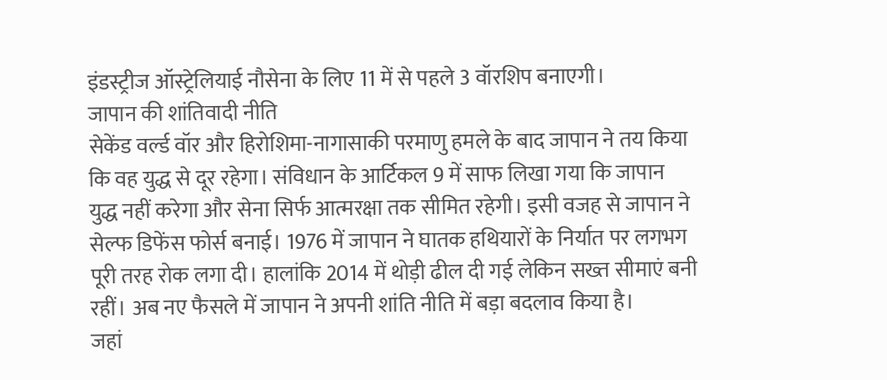इंडस्ट्रीज ऑस्ट्रेलियाई नौसेना के लिए 11 में से पहले 3 वॉरशिप बनाएगी।
जापान की शांतिवादी नीति
सेकेंड वर्ल्ड वॉर और हिरोशिमा-नागासाकी परमाणु हमले के बाद जापान ने तय किया कि वह युद्ध से दूर रहेगा। संविधान के आर्टिकल 9 में साफ लिखा गया कि जापान युद्ध नहीं करेगा और सेना सिर्फ आत्मरक्षा तक सीमित रहेगी। इसी वजह से जापान ने सेल्फ डिफेंस फोर्स बनाई। 1976 में जापान ने घातक हथियारों के निर्यात पर लगभग पूरी तरह रोक लगा दी। हालांकि 2014 में थोड़ी ढील दी गई लेकिन सख्त सीमाएं बनी रहीं। अब नए फैसले में जापान ने अपनी शांति नीति में बड़ा बदलाव किया है।
जहां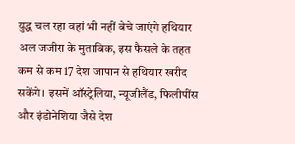युद्ध चल रहा वहां भी नहीं बेचे जाएंगे हथियार
अल जजीरा के मुताबिक, इस फैसले के तहत कम से कम 17 देश जापान से हथियार खरीद सकेंगे। इसमें ऑस्ट्रेलिया, न्यूजीलैंड, फिलीपींस और इंडोनेशिया जैसे देश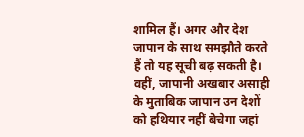शामिल हैं। अगर और देश जापान के साथ समझौते करते हैं तो यह सूची बढ़ सकती है। वहीं, जापानी अखबार असाही के मुताबिक जापान उन देशों को हथियार नहीं बेचेगा जहां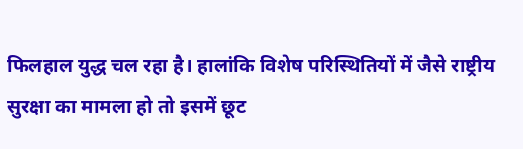फिलहाल युद्ध चल रहा है। हालांकि विशेष परिस्थितियों में जैसे राष्ट्रीय सुरक्षा का मामला हो तो इसमें छूट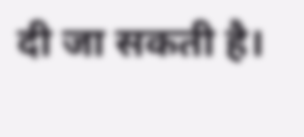दी जा सकती है।